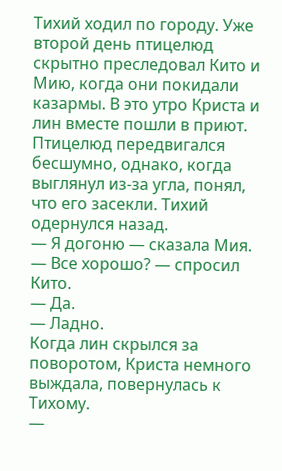Тихий ходил по городу. Уже второй день птицелюд скрытно преследовал Кито и Мию, когда они покидали казармы. В это утро Криста и лин вместе пошли в приют. Птицелюд передвигался бесшумно, однако, когда выглянул из-за угла, понял, что его засекли. Тихий одернулся назад.
— Я догоню — сказала Мия.
— Все хорошо? — спросил Кито.
— Да.
— Ладно.
Когда лин скрылся за поворотом, Криста немного выждала, повернулась к Тихому.
—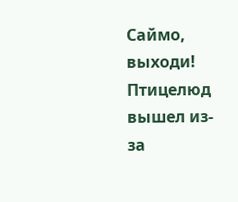Саймо, выходи!
Птицелюд вышел из-за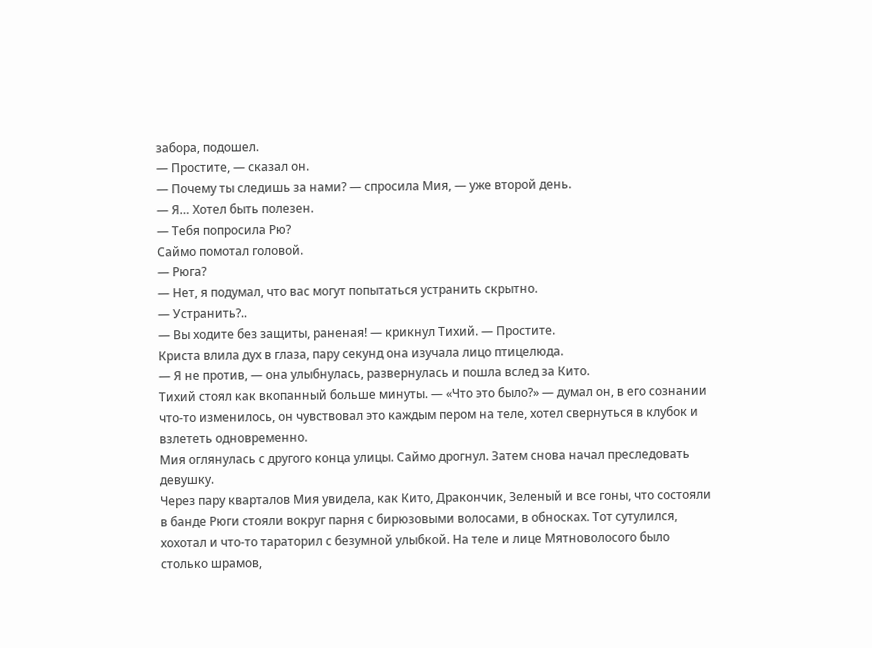забора, подошел.
— Простите, — сказал он.
— Почему ты следишь за нами? — спросила Мия, — уже второй день.
— Я… Хотел быть полезен.
— Тебя попросила Рю?
Саймо помотал головой.
— Рюга?
— Нет, я подумал, что вас могут попытаться устранить скрытно.
— Устранить?..
— Вы ходите без защиты, раненая! — крикнул Тихий. — Простите.
Криста влила дух в глаза, пару секунд она изучала лицо птицелюда.
— Я не против, — она улыбнулась, развернулась и пошла вслед за Кито.
Тихий стоял как вкопанный больше минуты. — «Что это было?» — думал он, в его сознании что-то изменилось, он чувствовал это каждым пером на теле, хотел свернуться в клубок и взлететь одновременно.
Мия оглянулась с другого конца улицы. Саймо дрогнул. Затем снова начал преследовать девушку.
Через пару кварталов Мия увидела, как Кито, Дракончик, Зеленый и все гоны, что состояли в банде Рюги стояли вокруг парня с бирюзовыми волосами, в обносках. Тот сутулился, хохотал и что-то тараторил с безумной улыбкой. На теле и лице Мятноволосого было столько шрамов,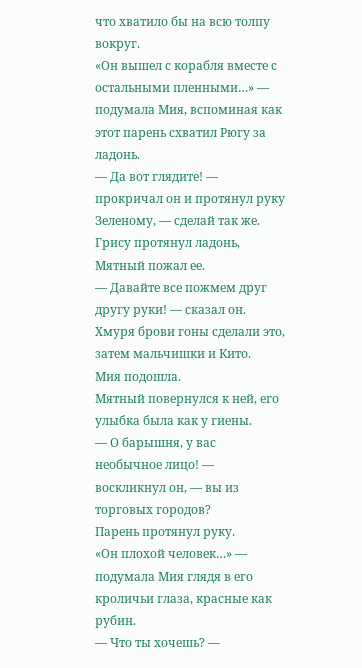что хватило бы на всю толпу вокруг.
«Он вышел с корабля вместе с остальными пленными…» — подумала Мия, вспоминая как этот парень схватил Рюгу за ладонь.
— Да вот глядите! — прокричал он и протянул руку Зеленому, — сделай так же.
Грису протянул ладонь, Мятный пожал ее.
— Давайте все пожмем друг другу руки! — сказал он.
Хмуря брови гоны сделали это, затем мальчишки и Кито.
Мия подошла.
Мятный повернулся к ней, его улыбка была как у гиены.
— О барышня, у вас необычное лицо! — воскликнул он, — вы из торговых городов?
Парень протянул руку.
«Он плохой человек…» — подумала Мия глядя в его кроличьи глаза, красные как рубин.
— Что ты хочешь? —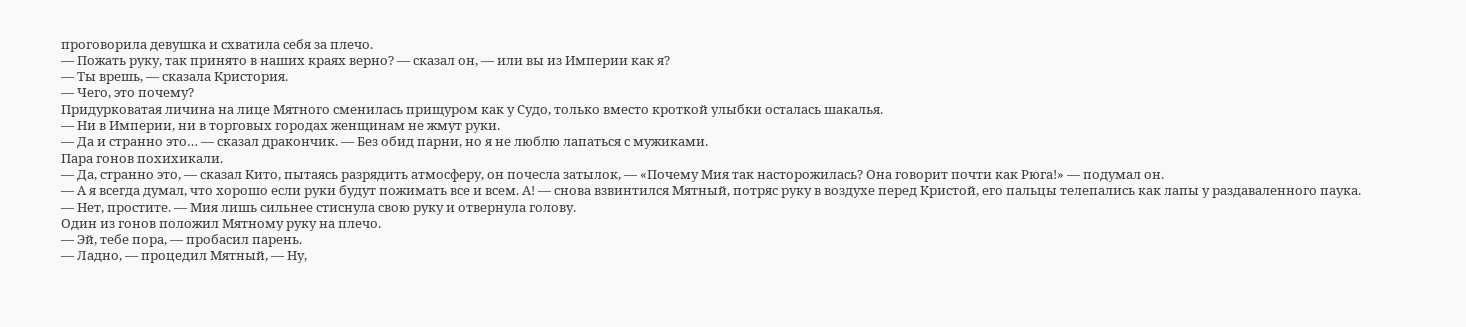проговорила девушка и схватила себя за плечо.
— Пожать руку, так принято в наших краях верно? — сказал он, — или вы из Империи как я?
— Ты врешь, — сказала Кристория.
— Чего, это почему?
Придурковатая личина на лице Мятного сменилась прищуром как у Судо, только вместо кроткой улыбки осталась шакалья.
— Ни в Империи, ни в торговых городах женщинам не жмут руки.
— Да и странно это… — сказал дракончик. — Без обид парни, но я не люблю лапаться с мужиками.
Пара гонов похихикали.
— Да, странно это, — сказал Кито, пытаясь разрядить атмосферу, он почесла затылок, — «Почему Мия так насторожилась? Она говорит почти как Рюга!» — подумал он.
— А я всегда думал, что хорошо если руки будут пожимать все и всем. А! — снова взвинтился Мятный, потряс руку в воздухе перед Кристой, его пальцы телепались как лапы у раздаваленного паука.
— Нет, простите. — Мия лишь сильнее стиснула свою руку и отвернула голову.
Один из гонов положил Мятному руку на плечо.
— Эй, тебе пора, — пробасил парень.
— Ладно, — процедил Мятный, — Ну,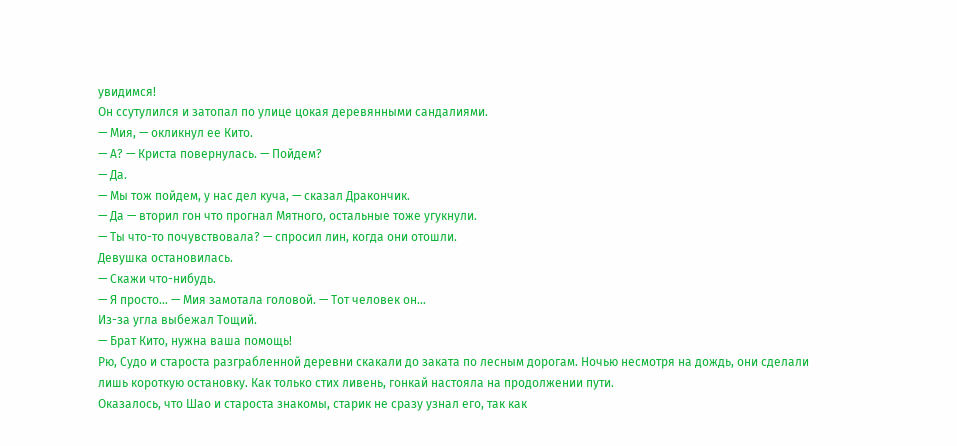увидимся!
Он ссутулился и затопал по улице цокая деревянными сандалиями.
— Мия, — окликнул ее Кито.
— А? — Криста повернулась. — Пойдем?
— Да.
— Мы тож пойдем, у нас дел куча, — сказал Дракончик.
— Да — вторил гон что прогнал Мятного, остальные тоже угукнули.
— Ты что-то почувствовала? — спросил лин, когда они отошли.
Девушка остановилась.
— Скажи что-нибудь.
— Я просто… — Мия замотала головой. — Тот человек он…
Из-за угла выбежал Тощий.
— Брат Кито, нужна ваша помощь!
Рю, Судо и староста разграбленной деревни скакали до заката по лесным дорогам. Ночью несмотря на дождь, они сделали лишь короткую остановку. Как только стих ливень, гонкай настояла на продолжении пути.
Оказалось, что Шао и староста знакомы, старик не сразу узнал его, так как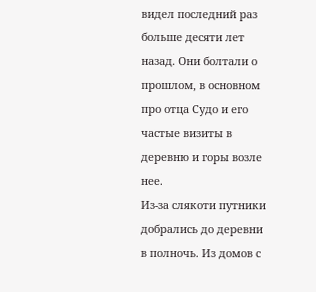видел последний раз больше десяти лет назад. Они болтали о прошлом, в основном про отца Судо и его частые визиты в деревню и горы возле нее.
Из-за слякоти путники добрались до деревни в полночь. Из домов с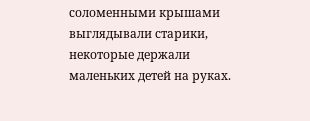соломенными крышами выглядывали старики, некоторые держали маленьких детей на руках.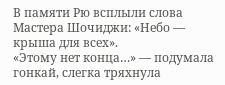В памяти Рю всплыли слова Мастера Шочиджи: «Небо — крыша для всех».
«Этому нет конца…» — подумала гонкай, слегка тряхнула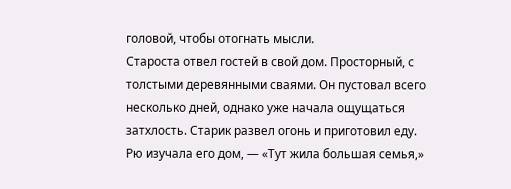головой, чтобы отогнать мысли.
Староста отвел гостей в свой дом. Просторный, с толстыми деревянными сваями. Он пустовал всего несколько дней, однако уже начала ощущаться затхлость. Старик развел огонь и приготовил еду.
Рю изучала его дом, — «Тут жила большая семья,»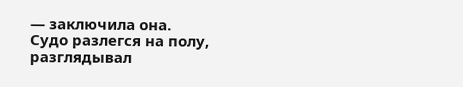— заключила она.
Судо разлегся на полу, разглядывал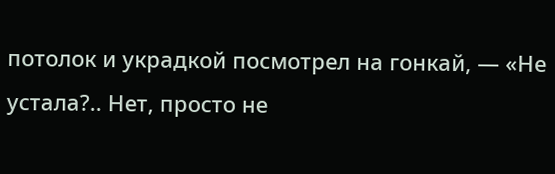потолок и украдкой посмотрел на гонкай, — «Не устала?.. Нет, просто не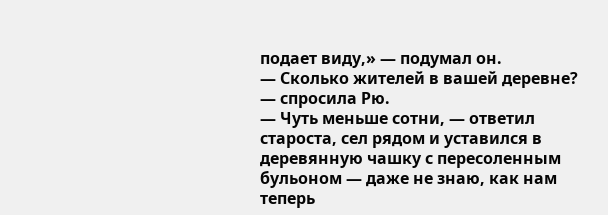подает виду,» — подумал он.
— Сколько жителей в вашей деревне? — спросила Рю.
— Чуть меньше сотни, — ответил староста, сел рядом и уставился в деревянную чашку с пересоленным бульоном — даже не знаю, как нам теперь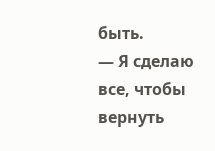быть.
— Я сделаю все, чтобы вернуть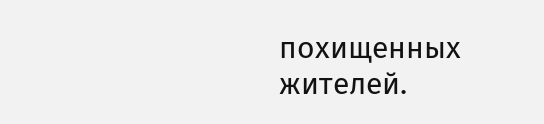похищенных жителей.